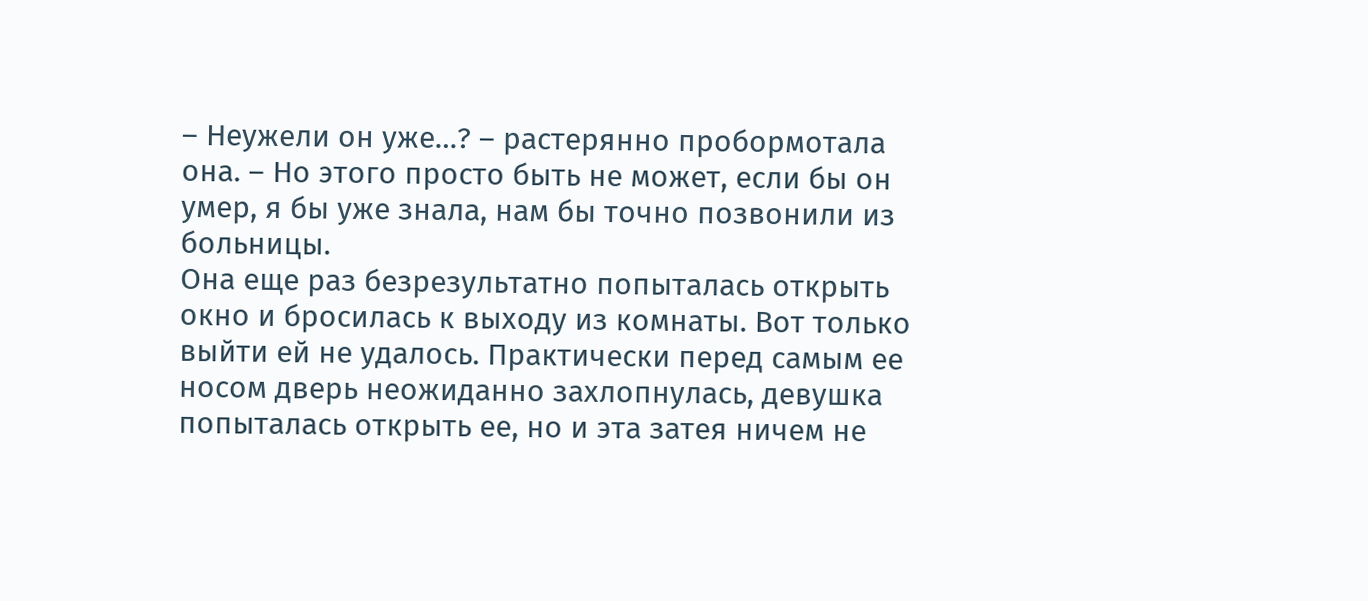– Неужели он уже…? – растерянно пробормотала она. – Но этого просто быть не может, если бы он умер, я бы уже знала, нам бы точно позвонили из больницы.
Она еще раз безрезультатно попыталась открыть окно и бросилась к выходу из комнаты. Вот только выйти ей не удалось. Практически перед самым ее носом дверь неожиданно захлопнулась, девушка попыталась открыть ее, но и эта затея ничем не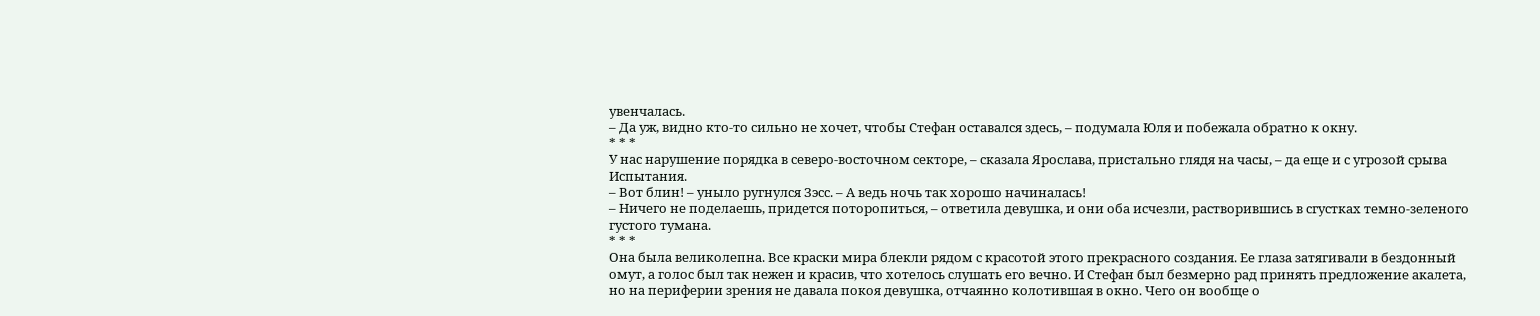увенчалась.
– Да уж, видно кто-то сильно не хочет, чтобы Стефан оставался здесь, – подумала Юля и побежала обратно к окну.
* * *
У нас нарушение порядка в северо-восточном секторе, – сказала Ярослава, пристально глядя на часы, – да еще и с угрозой срыва Испытания.
– Вот блин! – уныло ругнулся Зэсс. – А ведь ночь так хорошо начиналась!
– Ничего не поделаешь, придется поторопиться, – ответила девушка, и они оба исчезли, растворившись в сгустках темно-зеленого густого тумана.
* * *
Она была великолепна. Все краски мира блекли рядом с красотой этого прекрасного создания. Ее глаза затягивали в бездонный омут, а голос был так нежен и красив, что хотелось слушать его вечно. И Стефан был безмерно рад принять предложение акалета, но на периферии зрения не давала покоя девушка, отчаянно колотившая в окно. Чего он вообще о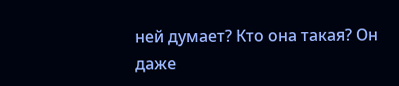ней думает? Кто она такая? Он даже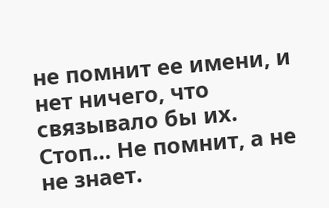не помнит ее имени, и нет ничего, что связывало бы их. Стоп… Не помнит, а не не знает.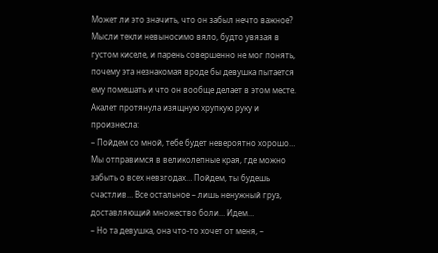Может ли это значить, что он забыл нечто важное? Мысли текли невыносимо вяло, будто увязая в густом киселе, и парень совершенно не мог понять, почему эта незнакомая вроде бы девушка пытается ему помешать и что он вообще делает в этом месте. Акалет протянула изящную хрупкую руку и произнесла:
– Пойдем со мной, тебе будет невероятно хорошо… Мы отправимся в великолепные края, где можно забыть о всех невзгодах… Пойдем, ты будешь счастлив… Все остальное – лишь ненужный груз, доставляющий множество боли… Идем…
– Но та девушка, она что-то хочет от меня, –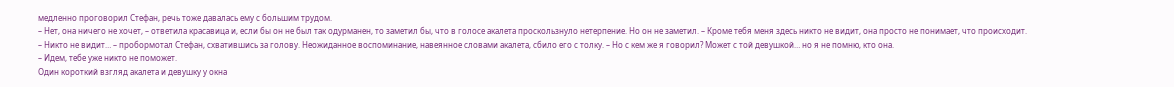медленно проговорил Стефан, речь тоже давалась ему с большим трудом.
– Нет, она ничего не хочет, – ответила красавица и, если бы он не был так одурманен, то заметил бы, что в голосе акалета проскользнуло нетерпение. Но он не заметил. – Кроме тебя меня здесь никто не видит, она просто не понимает, что происходит.
– Никто не видит… – пробормотал Стефан, схватившись за голову. Неожиданное воспоминание, навеянное словами акалета, сбило его с толку. – Но с кем же я говорил? Может с той девушкой… но я не помню, кто она.
– Идем, тебе уже никто не поможет.
Один короткий взгляд акалета и девушку у окна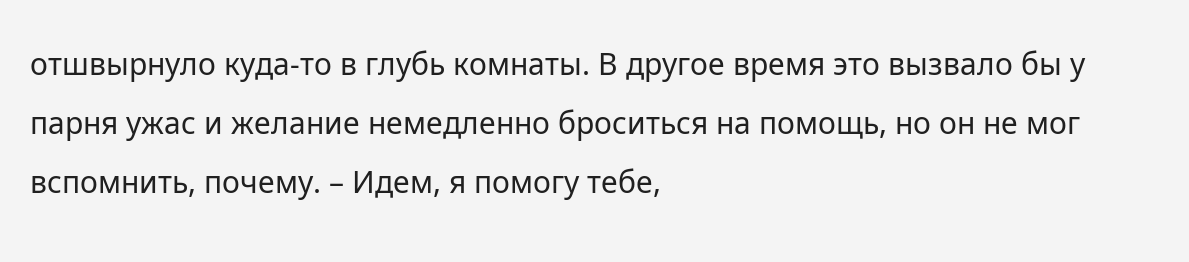отшвырнуло куда-то в глубь комнаты. В другое время это вызвало бы у парня ужас и желание немедленно броситься на помощь, но он не мог вспомнить, почему. – Идем, я помогу тебе,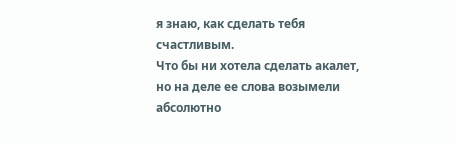я знаю, как сделать тебя счастливым.
Что бы ни хотела сделать акалет, но на деле ее слова возымели абсолютно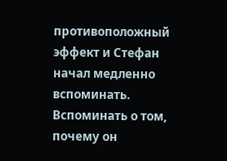противоположный эффект и Стефан начал медленно вспоминать.
Вспоминать о том, почему он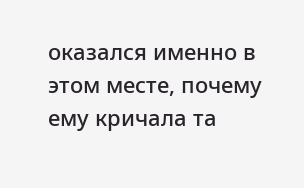оказался именно в этом месте, почему ему кричала та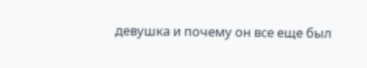девушка и почему он все еще был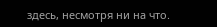здесь, несмотря ни на что.